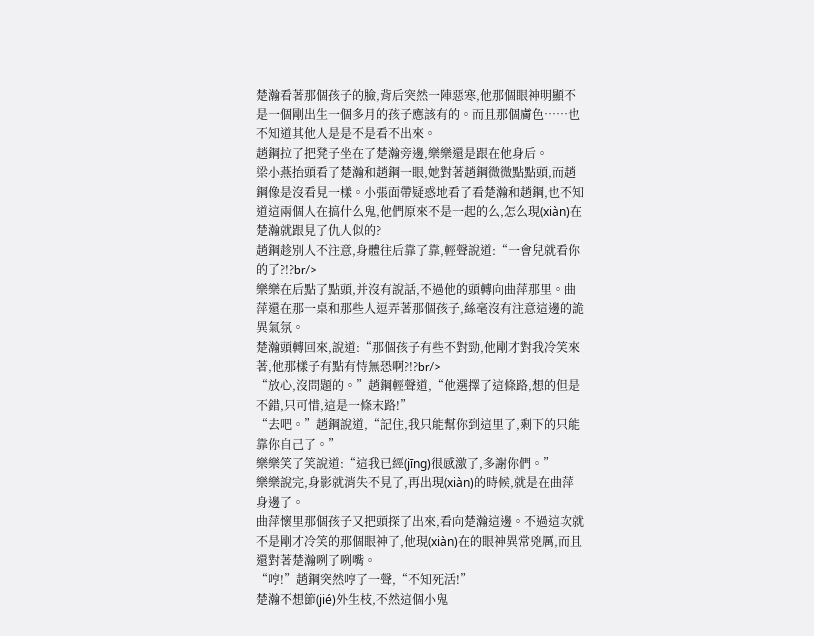楚瀚看著那個孩子的臉,背后突然一陣惡寒,他那個眼神明顯不是一個剛出生一個多月的孩子應該有的。而且那個膚色……也不知道其他人是是不是看不出來。
趙鋼拉了把凳子坐在了楚瀚旁邊,樂樂還是跟在他身后。
梁小燕抬頭看了楚瀚和趙鋼一眼,她對著趙鋼微微點點頭,而趙鋼像是沒看見一樣。小張面帶疑惑地看了看楚瀚和趙鋼,也不知道這兩個人在搞什么鬼,他們原來不是一起的么,怎么現(xiàn)在楚瀚就跟見了仇人似的?
趙鋼趁別人不注意,身體往后靠了靠,輕聲說道:“一會兒就看你的了?!?br/>
樂樂在后點了點頭,并沒有說話,不過他的頭轉向曲萍那里。曲萍還在那一桌和那些人逗弄著那個孩子,絲毫沒有注意這邊的詭異氣氛。
楚瀚頭轉回來,說道:“那個孩子有些不對勁,他剛才對我冷笑來著,他那樣子有點有恃無恐啊?!?br/>
“放心,沒問題的。”趙鋼輕聲道,“他選擇了這條路,想的但是不錯,只可惜,這是一條末路!”
“去吧。”趙鋼說道,“記住,我只能幫你到這里了,剩下的只能靠你自己了。”
樂樂笑了笑說道:“這我已經(jīng)很感激了,多謝你們。”
樂樂說完,身影就消失不見了,再出現(xiàn)的時候,就是在曲萍身邊了。
曲萍懷里那個孩子又把頭探了出來,看向楚瀚這邊。不過這次就不是剛才冷笑的那個眼神了,他現(xiàn)在的眼神異常兇厲,而且還對著楚瀚咧了咧嘴。
“哼!”趙鋼突然哼了一聲,“不知死活!”
楚瀚不想節(jié)外生枝,不然這個小鬼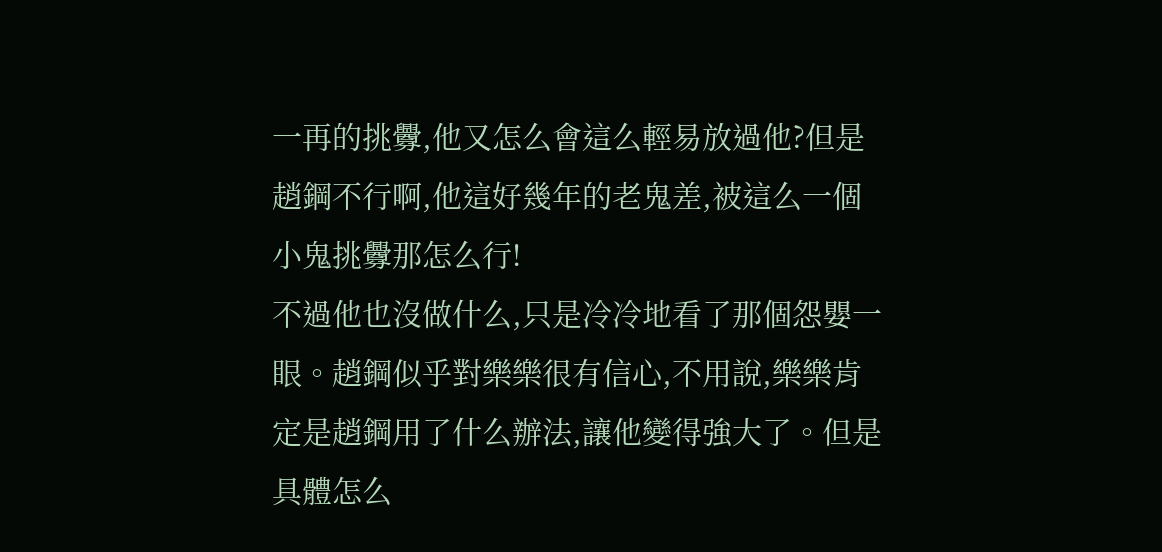一再的挑釁,他又怎么會這么輕易放過他?但是趙鋼不行啊,他這好幾年的老鬼差,被這么一個小鬼挑釁那怎么行!
不過他也沒做什么,只是冷冷地看了那個怨嬰一眼。趙鋼似乎對樂樂很有信心,不用說,樂樂肯定是趙鋼用了什么辦法,讓他變得強大了。但是具體怎么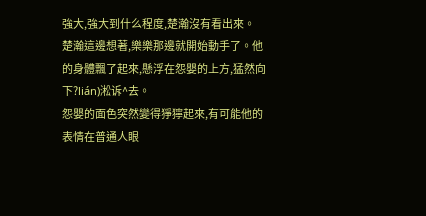強大,強大到什么程度,楚瀚沒有看出來。
楚瀚這邊想著,樂樂那邊就開始動手了。他的身體飄了起來,懸浮在怨嬰的上方,猛然向下?lián)淞诉^去。
怨嬰的面色突然變得猙獰起來,有可能他的表情在普通人眼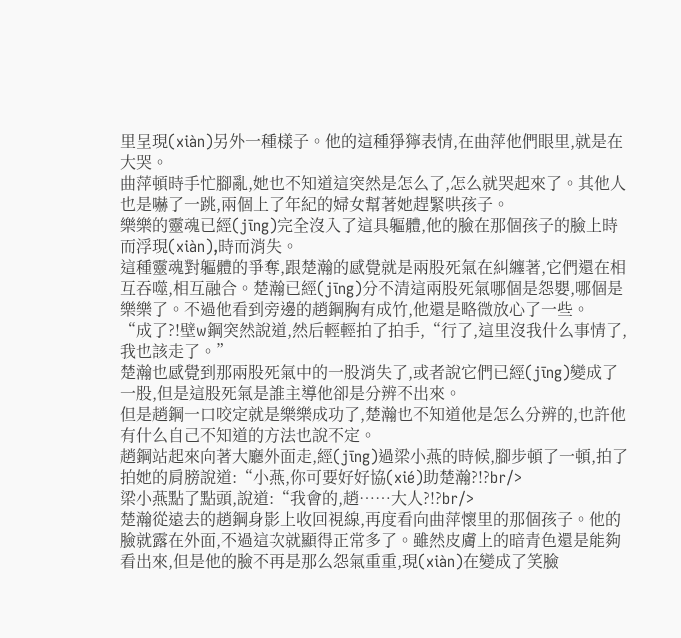里呈現(xiàn)另外一種樣子。他的這種猙獰表情,在曲萍他們眼里,就是在大哭。
曲萍頓時手忙腳亂,她也不知道這突然是怎么了,怎么就哭起來了。其他人也是嚇了一跳,兩個上了年紀的婦女幫著她趕緊哄孩子。
樂樂的靈魂已經(jīng)完全沒入了這具軀體,他的臉在那個孩子的臉上時而浮現(xiàn),時而消失。
這種靈魂對軀體的爭奪,跟楚瀚的感覺就是兩股死氣在糾纏著,它們還在相互吞噬,相互融合。楚瀚已經(jīng)分不清這兩股死氣哪個是怨嬰,哪個是樂樂了。不過他看到旁邊的趙鋼胸有成竹,他還是略微放心了一些。
“成了?!壁w鋼突然說道,然后輕輕拍了拍手,“行了,這里沒我什么事情了,我也該走了。”
楚瀚也感覺到那兩股死氣中的一股消失了,或者說它們已經(jīng)變成了一股,但是這股死氣是誰主導他卻是分辨不出來。
但是趙鋼一口咬定就是樂樂成功了,楚瀚也不知道他是怎么分辨的,也許他有什么自己不知道的方法也說不定。
趙鋼站起來向著大廳外面走,經(jīng)過梁小燕的時候,腳步頓了一頓,拍了拍她的肩膀說道:“小燕,你可要好好協(xié)助楚瀚?!?br/>
梁小燕點了點頭,說道:“我會的,趙……大人?!?br/>
楚瀚從遠去的趙鋼身影上收回視線,再度看向曲萍懷里的那個孩子。他的臉就露在外面,不過這次就顯得正常多了。雖然皮膚上的暗青色還是能夠看出來,但是他的臉不再是那么怨氣重重,現(xiàn)在變成了笑臉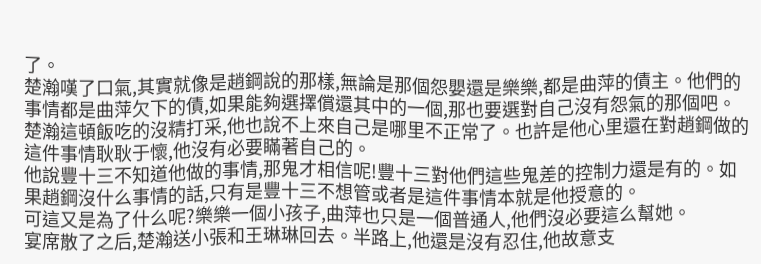了。
楚瀚嘆了口氣,其實就像是趙鋼說的那樣,無論是那個怨嬰還是樂樂,都是曲萍的債主。他們的事情都是曲萍欠下的債,如果能夠選擇償還其中的一個,那也要選對自己沒有怨氣的那個吧。
楚瀚這頓飯吃的沒精打采,他也說不上來自己是哪里不正常了。也許是他心里還在對趙鋼做的這件事情耿耿于懷,他沒有必要瞞著自己的。
他說豐十三不知道他做的事情,那鬼才相信呢!豐十三對他們這些鬼差的控制力還是有的。如果趙鋼沒什么事情的話,只有是豐十三不想管或者是這件事情本就是他授意的。
可這又是為了什么呢?樂樂一個小孩子,曲萍也只是一個普通人,他們沒必要這么幫她。
宴席散了之后,楚瀚送小張和王琳琳回去。半路上,他還是沒有忍住,他故意支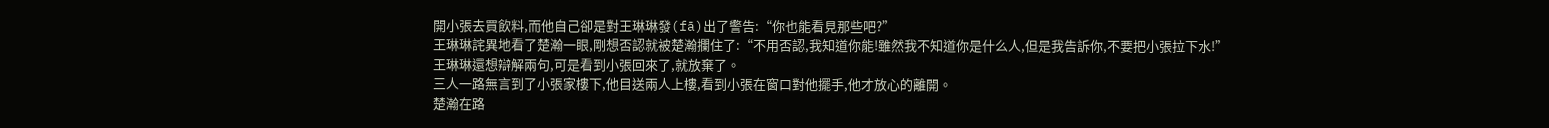開小張去買飲料,而他自己卻是對王琳琳發(fā)出了警告:“你也能看見那些吧?”
王琳琳詫異地看了楚瀚一眼,剛想否認就被楚瀚攔住了:“不用否認,我知道你能!雖然我不知道你是什么人,但是我告訴你,不要把小張拉下水!”
王琳琳還想辯解兩句,可是看到小張回來了,就放棄了。
三人一路無言到了小張家樓下,他目送兩人上樓,看到小張在窗口對他擺手,他才放心的離開。
楚瀚在路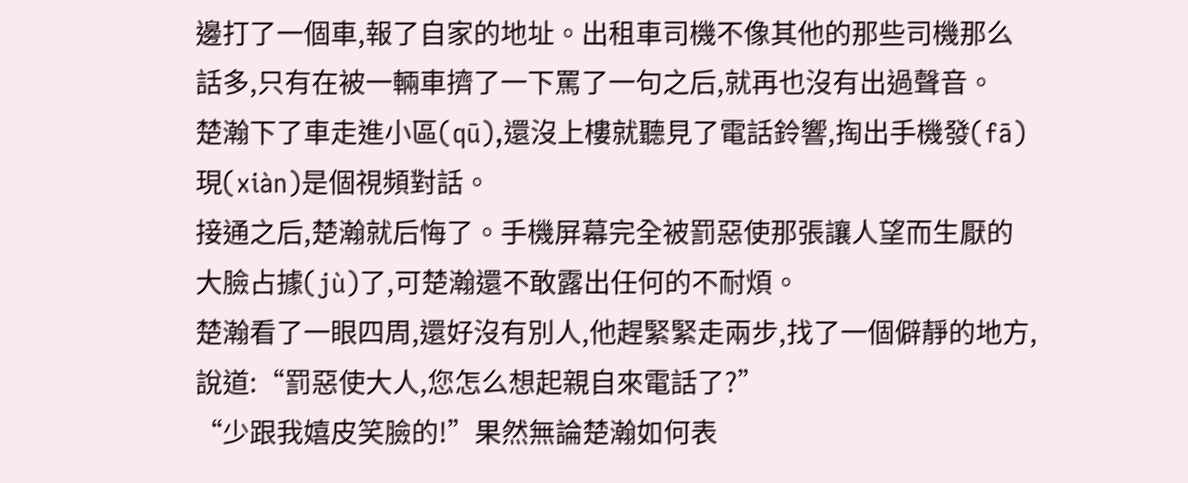邊打了一個車,報了自家的地址。出租車司機不像其他的那些司機那么話多,只有在被一輛車擠了一下罵了一句之后,就再也沒有出過聲音。
楚瀚下了車走進小區(qū),還沒上樓就聽見了電話鈴響,掏出手機發(fā)現(xiàn)是個視頻對話。
接通之后,楚瀚就后悔了。手機屏幕完全被罰惡使那張讓人望而生厭的大臉占據(jù)了,可楚瀚還不敢露出任何的不耐煩。
楚瀚看了一眼四周,還好沒有別人,他趕緊緊走兩步,找了一個僻靜的地方,說道:“罰惡使大人,您怎么想起親自來電話了?”
“少跟我嬉皮笑臉的!”果然無論楚瀚如何表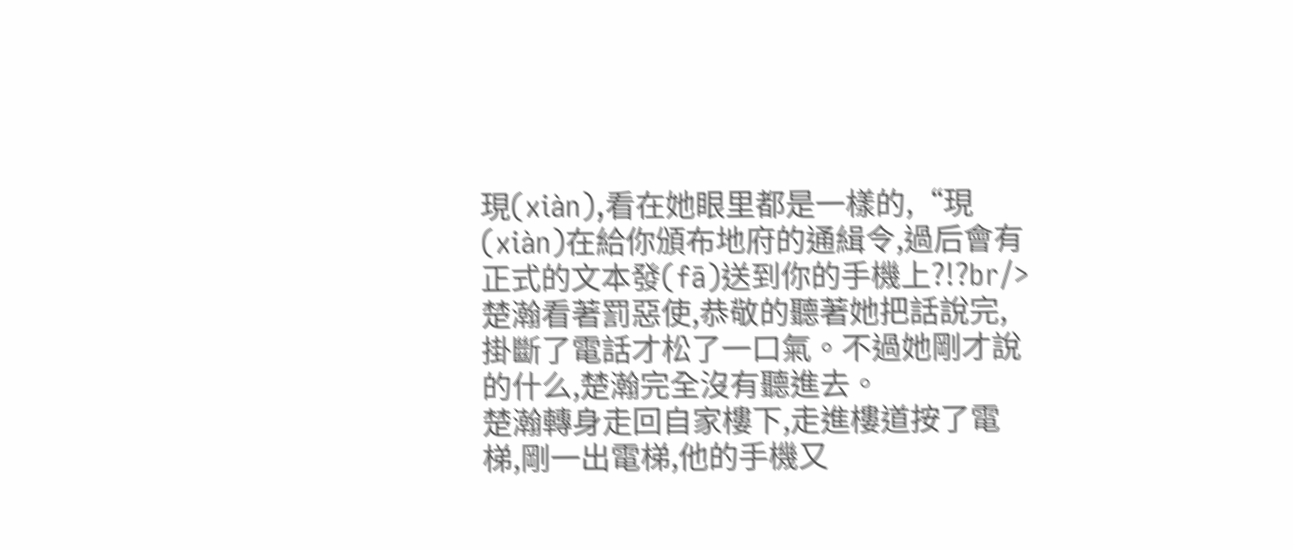現(xiàn),看在她眼里都是一樣的,“現(xiàn)在給你頒布地府的通緝令,過后會有正式的文本發(fā)送到你的手機上?!?br/>
楚瀚看著罰惡使,恭敬的聽著她把話說完,掛斷了電話才松了一口氣。不過她剛才說的什么,楚瀚完全沒有聽進去。
楚瀚轉身走回自家樓下,走進樓道按了電梯,剛一出電梯,他的手機又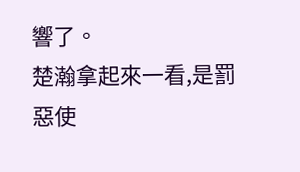響了。
楚瀚拿起來一看,是罰惡使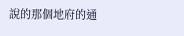說的那個地府的通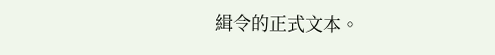緝令的正式文本。